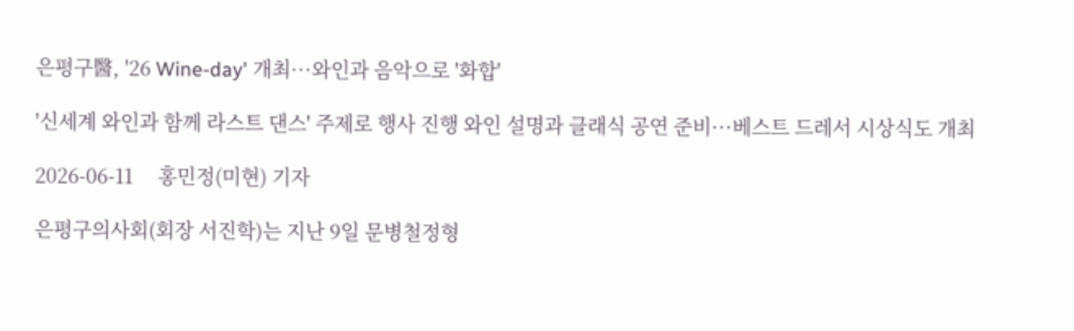은평구醫, '26 Wine-day' 개최···와인과 음악으로 '화합'

'신세계 와인과 함께 라스트 댄스' 주제로 행사 진행 와인 설명과 클래식 공연 준비···베스트 드레서 시상식도 개최

2026-06-11     홍민정(미현) 기자

은평구의사회(회장 서진학)는 지난 9일 문병철정형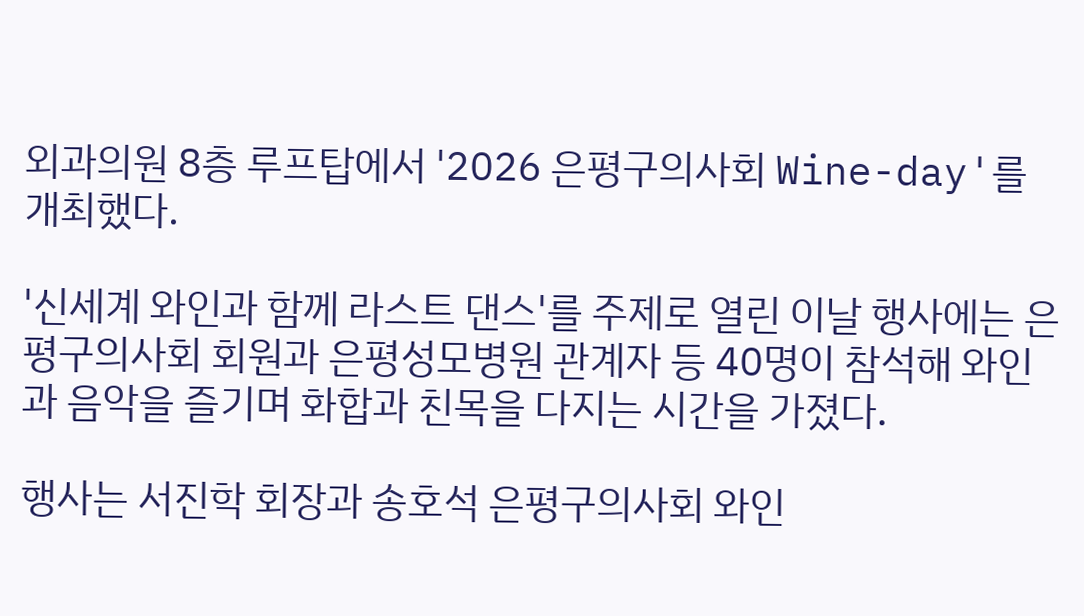외과의원 8층 루프탑에서 '2026 은평구의사회 Wine-day'를 개최했다.

'신세계 와인과 함께 라스트 댄스'를 주제로 열린 이날 행사에는 은평구의사회 회원과 은평성모병원 관계자 등 40명이 참석해 와인과 음악을 즐기며 화합과 친목을 다지는 시간을 가졌다.

행사는 서진학 회장과 송호석 은평구의사회 와인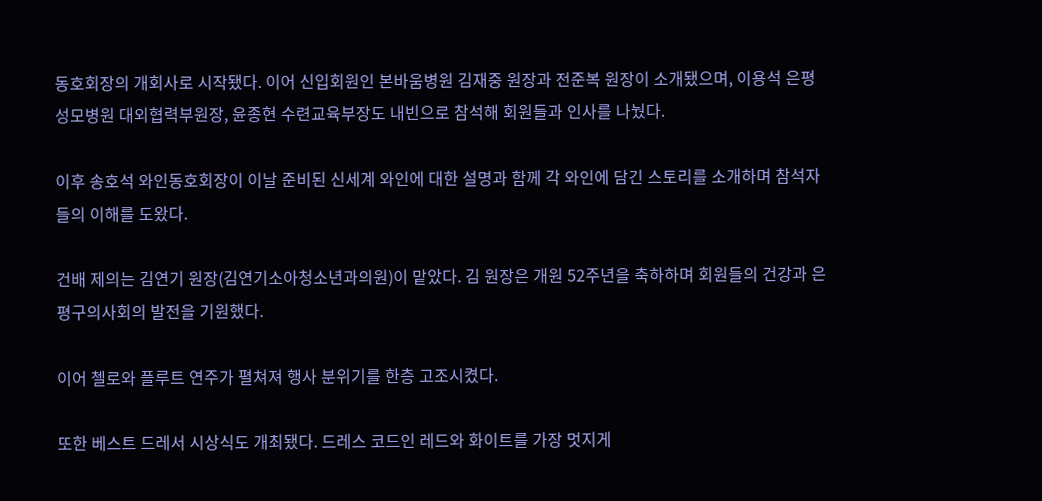동호회장의 개회사로 시작됐다. 이어 신입회원인 본바움병원 김재중 원장과 전준복 원장이 소개됐으며, 이용석 은평성모병원 대외협력부원장, 윤종현 수련교육부장도 내빈으로 참석해 회원들과 인사를 나눴다.

이후 송호석 와인동호회장이 이날 준비된 신세계 와인에 대한 설명과 함께 각 와인에 담긴 스토리를 소개하며 참석자들의 이해를 도왔다.

건배 제의는 김연기 원장(김연기소아청소년과의원)이 맡았다. 김 원장은 개원 52주년을 축하하며 회원들의 건강과 은평구의사회의 발전을 기원했다.

이어 첼로와 플루트 연주가 펼쳐져 행사 분위기를 한층 고조시켰다.

또한 베스트 드레서 시상식도 개최됐다. 드레스 코드인 레드와 화이트를 가장 멋지게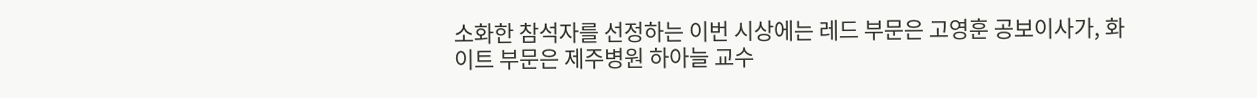소화한 참석자를 선정하는 이번 시상에는 레드 부문은 고영훈 공보이사가, 화이트 부문은 제주병원 하아늘 교수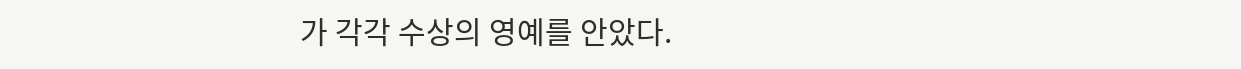가 각각 수상의 영예를 안았다.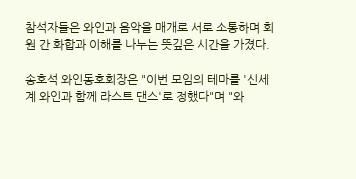참석자들은 와인과 음악을 매개로 서로 소통하며 회원 간 화합과 이해를 나누는 뜻깊은 시간을 가졌다.

송호석 와인동호회장은 "이번 모임의 테마를 '신세계 와인과 함께 라스트 댄스'로 정했다"며 "와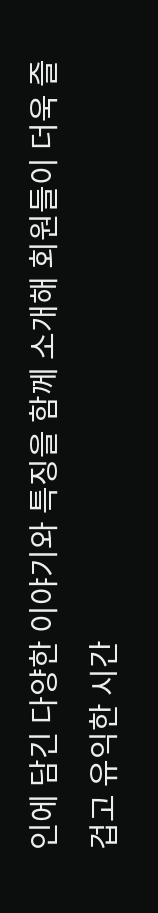인에 담긴 다양한 이야기와 특징을 함께 소개해 회원들이 더욱 즐겁고 유익한 시간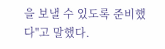을 보낼 수 있도록 준비했다"고 말했다.